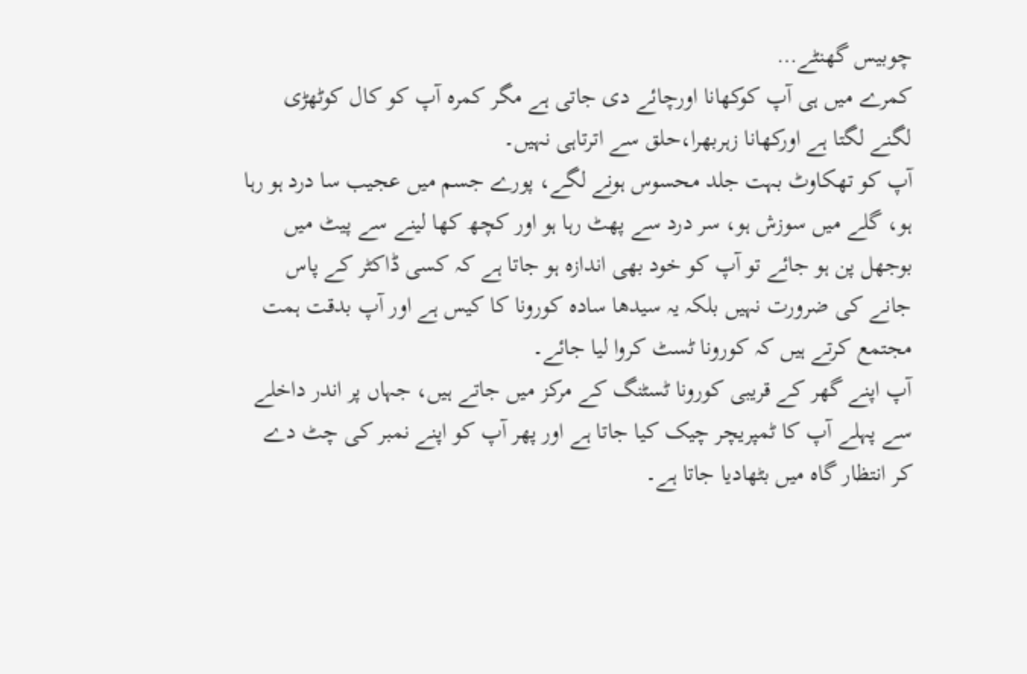چوبیس گھنٹے…
کمرے میں ہی آپ کوکھانا اورچائے دی جاتی ہے مگر کمرہ آپ کو کال کوٹھڑی لگنے لگتا ہے اورکھانا زہربھرا،حلق سے اترتاہی نہیں۔
آپ کو تھکاوٹ بہت جلد محسوس ہونے لگے، پورے جسم میں عجیب سا درد ہو رہا ہو، گلے میں سوزش ہو، سر درد سے پھٹ رہا ہو اور کچھ کھا لینے سے پیٹ میں بوجھل پن ہو جائے تو آپ کو خود بھی اندازہ ہو جاتا ہے کہ کسی ڈاکٹر کے پاس جانے کی ضرورت نہیں بلکہ یہ سیدھا سادہ کورونا کا کیس ہے اور آپ بدقت ہمت مجتمع کرتے ہیں کہ کورونا ٹسٹ کروا لیا جائے۔
آپ اپنے گھر کے قریبی کورونا ٹسٹنگ کے مرکز میں جاتے ہیں، جہاں پر اندر داخلے سے پہلے آپ کا ٹمپریچر چیک کیا جاتا ہے اور پھر آپ کو اپنے نمبر کی چٹ دے کر انتظار گاہ میں بٹھادیا جاتا ہے۔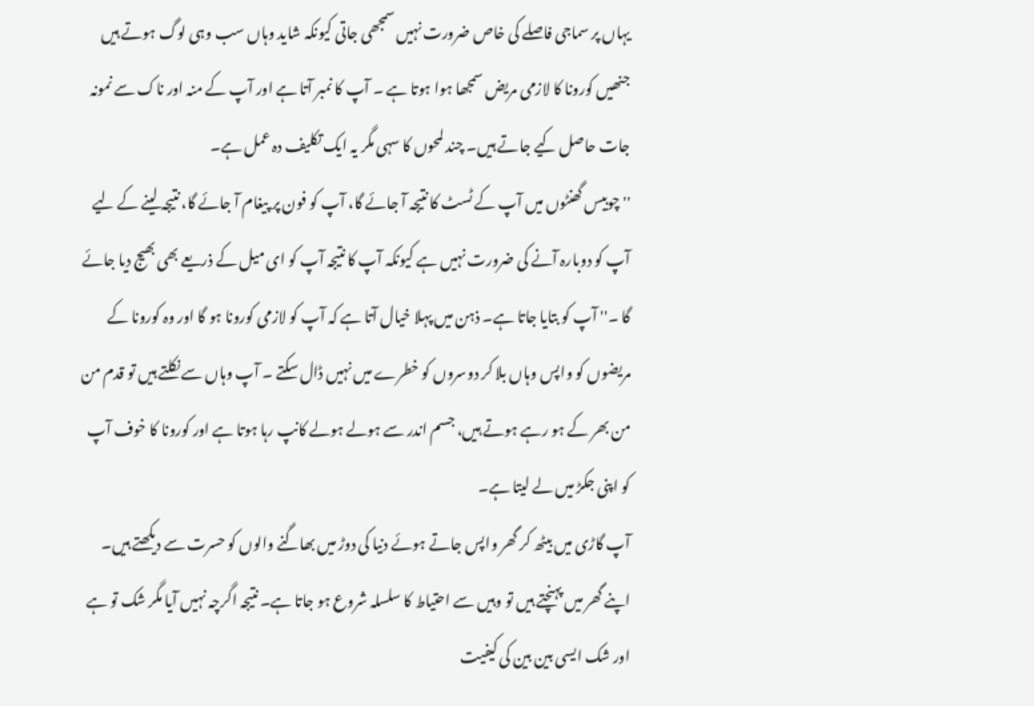یہاں پر سماجی فاصلے کی خاص ضرورت نہیں سمجھی جاتی کیونکہ شاید وہاں سب وہی لوگ ہوتے ہیں جنھیں کورونا کا لازمی مریض سمجھا ہوا ہوتا ہے ۔ آپ کا نمبر آتا ہے اور آپ کے منہ اور ناک سے نمونہ جات حاصل کیے جاتے ہیں۔ چند لمحوں کا سہی مگر یہ ایک تکلیف دہ عمل ہے۔
'' چوبیس گھنٹوں میں آپ کے ٹسٹ کا نتیجہ آ جائے گا، آپ کو فون پر پیغام آ جائے گا، نتیجہ لینے کے لیے آپ کو دوبارہ آنے کی ضرورت نہیں ہے کیونکہ آپ کا نتیجہ آپ کو ای میل کے ذریعے بھی بھیج دیا جائے گا ۔'' آپ کو بتایا جاتا ہے۔ ذہن میں پہلا خیال آتا ہے کہ آپ کو لازمی کورونا ہو گا اور وہ کورونا کے مریضوں کو واپس وہاں بلا کر دوسروں کو خطرے میں نہیں ڈال سکتے ۔ آپ وہاں سے نکلتے ہیں تو قدم من من بھر کے ہو رہے ہوتے ہیں، جسم اندر سے ہولے ہولے کانپ رہا ہوتا ہے اور کورونا کا خوف آپ کو اپنی جکڑ میں لے لیتا ہے۔
آپ گاڑی میں بیٹھ کر گھر واپس جاتے ہوئے دنیا کی دوڑ میں بھاگنے والوں کو حسرت سے دیکھتے ہیں۔ اپنے گھر میں پہنچتے ہیں تو وہیں سے احتیاط کا سلسلہ شروع ہو جاتا ہے۔ نتیجہ اگرچہ نہیں آیا مگر شک تو ہے اور شک ایسی بین بین کی کیفیت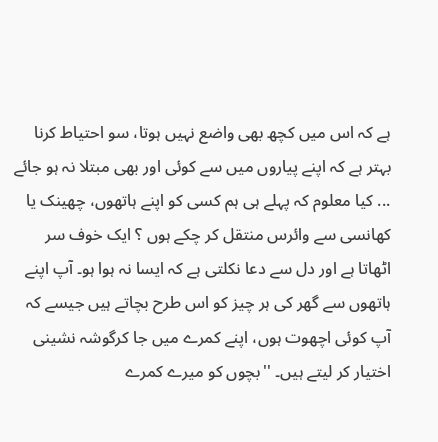ہے کہ اس میں کچھ بھی واضع نہیں ہوتا، سو احتیاط کرنا بہتر ہے کہ اپنے پیاروں میں سے کوئی اور بھی مبتلا نہ ہو جائے ... کیا معلوم کہ پہلے ہی ہم کسی کو اپنے ہاتھوں، چھینک یا کھانسی سے وائرس منتقل کر چکے ہوں ؟ ایک خوف سر اٹھاتا ہے اور دل سے دعا نکلتی ہے کہ ایسا نہ ہوا ہو۔ آپ اپنے ہاتھوں سے گھر کی ہر چیز کو اس طرح بچاتے ہیں جیسے کہ آپ کوئی اچھوت ہوں، اپنے کمرے میں جا کرگوشہ نشینی اختیار کر لیتے ہیں۔ ''بچوں کو میرے کمرے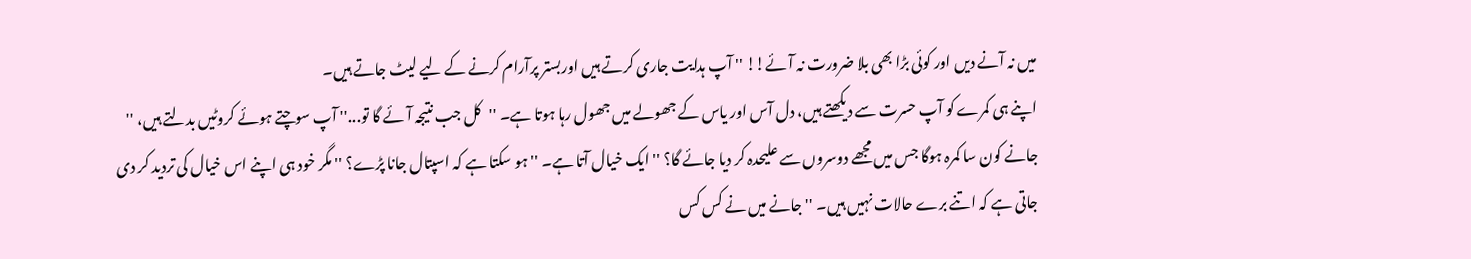میں نہ آنے دیں اور کوئی بڑا بھی بلا ضرورت نہ آئے!! '' آپ ہدایت جاری کرتے ہیں اوربستر پرآرام کرنے کے لیے لیٹ جاتے ہیں۔
اپنے ہی کمرے کو آپ حسرت سے دیکھتے ہیں، دل آس اور یاس کے جھولے میں جھول رہا ہوتا ہے۔ ''کل جب نتیجہ آئے گا تو...'' آپ سوچتے ہوئے کروٹیں بدلتے ہیں، '' جانے کون سا کمرہ ہوگا جس میں مجھے دوسروں سے علیحدہ کر دیا جائے گا؟ '' ایک خیال آتا ہے۔ '' ہو سکتا ہے کہ اسپتال جانا پڑے؟ '' مگر خود ہی اپنے اس خیال کی تردید کر دی جاتی ہے کہ اتنے برے حالات نہیں ہیں۔ '' جانے میں نے کس کس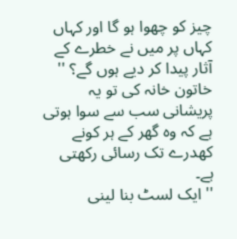چیز کو چھوا ہو گا اور کہاں کہاں پر میں نے خطرے کے آثار پیدا کر دیے ہوں گے؟ '' خاتون خانہ کی تو یہ پریشانی سب سے سوا ہوتی ہے کہ وہ گھر کے ہر کونے کھدرے تک رسائی رکھتی ہے۔
'' ایک لسٹ بنا لینی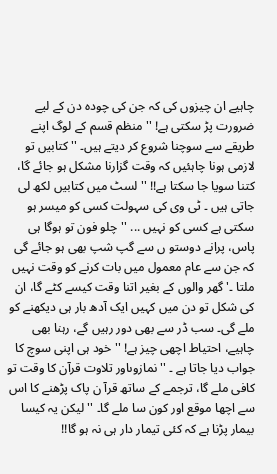چاہیے ان چیزوں کی کہ جن کی چودہ دن کے لیے ضرورت پڑ سکتی ہے! '' منظم قسم کے لوگ اپنے طریقے سے سوچنا شروع کر دیتے ہیں۔ '' کتابیں تو لازمی ہونا چاہئیں کہ وقت گزارنا مشکل ہو جائے گا، کتنا سویا جا سکتا ہے!! '' لسٹ میں کتابیں لکھ لی جاتی ہیں ۔ ٹی وی کی سہولت کسی کو میسر ہو سکتی ہے کسی کو نہیں ... ''چلو فون تو ہوگا ہی پاس، پرانے دوستو ں سے گپ شپ بھی ہو جائے گی کہ جن سے عام معمول میں بات کرنے کو وقت نہیں ملتا ۔' گھر والوں کے بغیر اتنا وقت کیسے کٹے گا، ان کی شکل تو دن میں کہیں ایک آدھ بار ہی دیکھنے کو ملے گی۔ سب ڈر سے بھی دور رہیں گے، رہنا بھی چاہیے، احتیاط اچھی چیز ہے! '' خود ہی اپنی سوچ کا جواب دیا جاتا ہے ۔ ''نمازوںاور تلاوت قرآن کا وقت تو کافی ملے گا، ترجمے کے ساتھ قرآ ن پاک پڑھنے کا اس سے اچھا موقع اور کون سا ملے گا۔ '' لیکن یہ کیسا بیمار پڑنا ہے کہ کئی تیمار دار ہی نہ ہو گا!!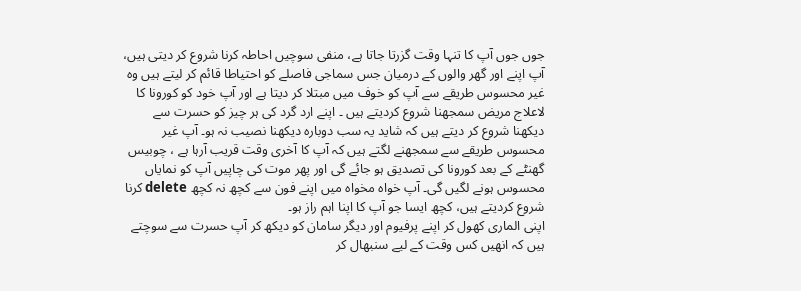جوں جوں آپ کا تنہا وقت گزرتا جاتا ہے، منفی سوچیں احاطہ کرنا شروع کر دیتی ہیں، آپ اپنے اور گھر والوں کے درمیان جس سماجی فاصلے کو احتیاطا قائم کر لیتے ہیں وہ غیر محسوس طریقے سے آپ کو خوف میں مبتلا کر دیتا ہے اور آپ خود کو کورونا کا لاعلاج مریض سمجھنا شروع کردیتے ہیں ۔ اپنے ارد گرد کی ہر چیز کو حسرت سے دیکھنا شروع کر دیتے ہیں کہ شاید یہ سب دوبارہ دیکھنا نصیب نہ ہو۔ آپ غیر محسوس طریقے سے سمجھنے لگتے ہیں کہ آپ کا آخری وقت قریب آرہا ہے ، چوبیس گھنٹے کے بعد کورونا کی تصدیق ہو جائے گی اور پھر موت کی چاپیں آپ کو نمایاں محسوس ہونے لگیں گی۔ آپ خواہ مخواہ میں اپنے فون سے کچھ نہ کچھ delete کرنا شروع کردیتے ہیں، کچھ ایسا جو آپ کا اپنا اہم راز ہو۔
اپنی الماری کھول کر اپنے پرفیوم اور دیگر سامان کو دیکھ کر آپ حسرت سے سوچتے ہیں کہ انھیں کس وقت کے لیے سنبھال کر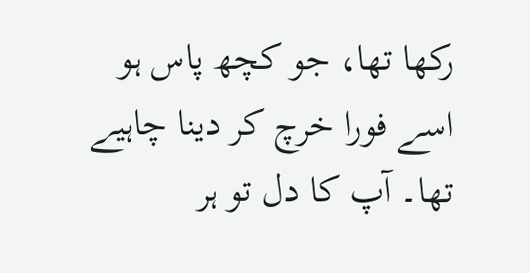رکھا تھا، جو کچھ پاس ہو اسے فورا خرچ کر دینا چاہیے تھا۔ آپ کا دل تو ہر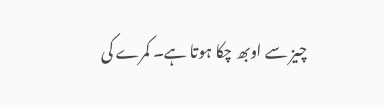چیز سے اوبھ چکا ہوتا ہے۔ کمرے کی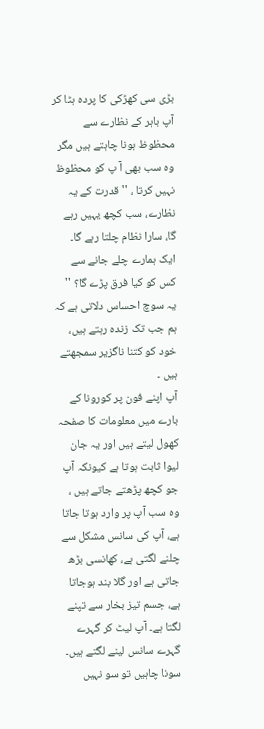بڑی سی کھڑکی کا پردہ ہٹا کر آپ باہر کے نظارے سے محظوظ ہونا چاہتے ہیں مگر وہ سب بھی آ پ کو محظوظ نہیں کرتا ، '' قدرت کے یہ نظارے، سب کچھ یہیں رہے گا، سارا نظام چلتا رہے گا۔ ایک ہمارے چلے جانے سے کس کو کیا فرق پڑے گا؟ '' یہ سوچ احساس دلاتی ہے کہ ہم جب تک زندہ رہتے ہیں، خود کو کتنا ناگزیر سمجھتے ہیں ۔
آپ اپنے فون پر کورونا کے بارے میں معلومات کا صفحہ کھول لیتے ہیں اور یہ جان لیوا ثابت ہوتا ہے کیونکہ آپ جو کچھ پڑھتے جاتے ہیں ، وہ سب آپ پر وارد ہوتا جاتا ہے، آپ کی سانس مشکل سے چلنے لگتی ہے، کھانسی بڑھ جاتی ہے اور گلا بند ہوجاتا ہے، جسم تیز بخار سے تپنے لگتا ہے۔ آپ لیٹ کر گہرے گہرے سانس لینے لگتے ہیں۔ سونا چاہیں تو سو نہیں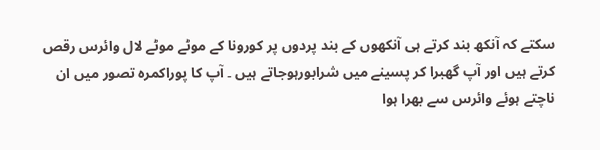سکتے کہ آنکھ بند کرتے ہی آنکھوں کے بند پردوں پر کورونا کے موٹے موٹے لال وائرس رقص کرتے ہیں اور آپ گھبرا کر پسینے میں شرابورہوجاتے ہیں ۔ آپ کا پوراکمرہ تصور میں ان ناچتے ہوئے وائرس سے بھرا ہوا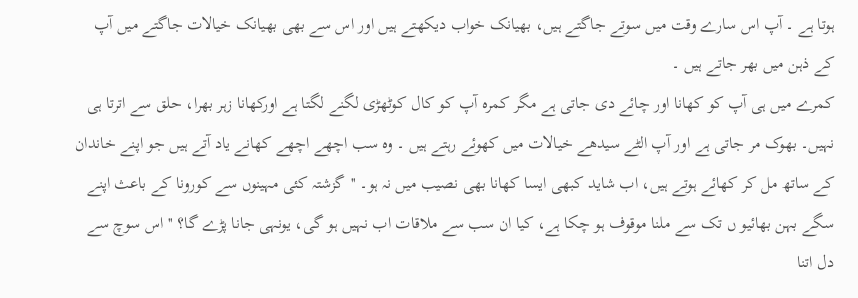ہوتا ہے ۔ آپ اس سارے وقت میں سوتے جاگتے ہیں، بھیانک خواب دیکھتے ہیں اور اس سے بھی بھیانک خیالات جاگتے میں آپ کے ذہن میں بھر جاتے ہیں ۔
کمرے میں ہی آپ کو کھانا اور چائے دی جاتی ہے مگر کمرہ آپ کو کال کوٹھڑی لگنے لگتا ہے اورکھانا زہر بھرا، حلق سے اترتا ہی نہیں۔ بھوک مر جاتی ہے اور آپ الٹے سیدھے خیالات میں کھوئے رہتے ہیں ۔ وہ سب اچھے اچھے کھانے یاد آتے ہیں جو اپنے خاندان کے ساتھ مل کر کھائے ہوتے ہیں، اب شاید کبھی ایسا کھانا بھی نصیب میں نہ ہو۔ ''گزشتہ کئی مہینوں سے کورونا کے باعث اپنے سگے بہن بھائیو ں تک سے ملنا موقوف ہو چکا ہے، کیا ان سب سے ملاقات اب نہیں ہو گی، یونہی جانا پڑے گا؟ '' اس سوچ سے دل اتنا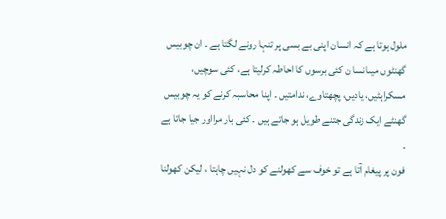ملول ہوتا ہے کہ انسان اپنی بے بسی پر تنہا رونے لگتا ہے ۔ ان چوبیس گھنٹوں میںانسا ن کئی برسوں کا احاطہ کرلیتا ہے، کئی سوچیں، مسکراہٹیں، یادیں، پچھتاوے، ندامتیں ۔ اپنا محاسبہ کرنے کو یہ چوبیس گھنٹے ایک زندگی جتنے طویل ہو جاتے ہیں ۔ کئی بار مرااور جیا جاتا ہے ۔
فون پر پیغام آتا ہے تو خوف سے کھولنے کو دل نہیں چاہتا ، لیکن کھولنا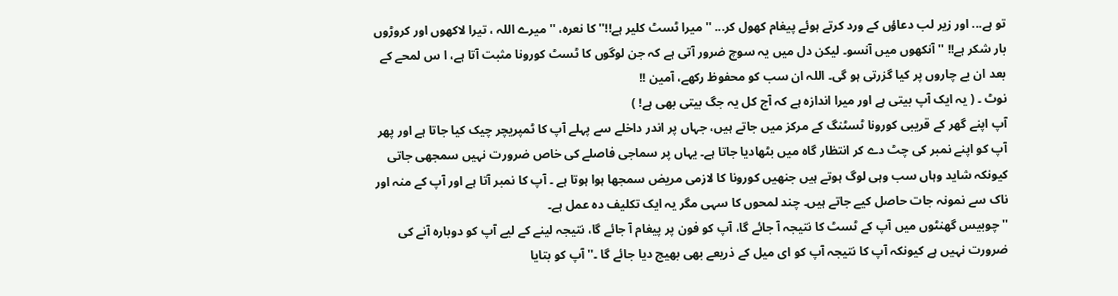تو ہے... اور زیر لب دعاؤں کے ورد کرتے ہوئے پیغام کھول کر... '' میرا ٹسٹ کلیر ہے!!'' کا نعرہ، '' میرے اللہ ، تیرا لاکھوں اور کروڑوں بار شکر ہے!! '' آنکھوں میں آنسو۔ لیکن دل میں یہ سوچ ضرور آتی ہے کہ جن لوگوں کا ٹسٹ کورونا مثبت آتا ہے، ا س لمحے کے بعد ان بے چاروں پر کیا گزرتی ہو گی۔ اللہ ان سب کو محفوظ رکھے، آمین !!
نوٹ ۔ ( یہ ایک آپ بیتی ہے اور میرا اندازہ ہے کہ آج کل یہ جگ بیتی بھی ہے! )
آپ اپنے گھر کے قریبی کورونا ٹسٹنگ کے مرکز میں جاتے ہیں، جہاں پر اندر داخلے سے پہلے آپ کا ٹمپریچر چیک کیا جاتا ہے اور پھر آپ کو اپنے نمبر کی چٹ دے کر انتظار گاہ میں بٹھادیا جاتا ہے۔ یہاں پر سماجی فاصلے کی خاص ضرورت نہیں سمجھی جاتی کیونکہ شاید وہاں سب وہی لوگ ہوتے ہیں جنھیں کورونا کا لازمی مریض سمجھا ہوا ہوتا ہے ۔ آپ کا نمبر آتا ہے اور آپ کے منہ اور ناک سے نمونہ جات حاصل کیے جاتے ہیں۔ چند لمحوں کا سہی مگر یہ ایک تکلیف دہ عمل ہے۔
'' چوبیس گھنٹوں میں آپ کے ٹسٹ کا نتیجہ آ جائے گا، آپ کو فون پر پیغام آ جائے گا، نتیجہ لینے کے لیے آپ کو دوبارہ آنے کی ضرورت نہیں ہے کیونکہ آپ کا نتیجہ آپ کو ای میل کے ذریعے بھی بھیج دیا جائے گا ۔'' آپ کو بتایا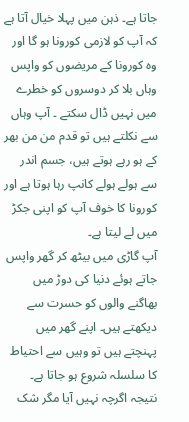جاتا ہے۔ ذہن میں پہلا خیال آتا ہے کہ آپ کو لازمی کورونا ہو گا اور وہ کورونا کے مریضوں کو واپس وہاں بلا کر دوسروں کو خطرے میں نہیں ڈال سکتے ۔ آپ وہاں سے نکلتے ہیں تو قدم من من بھر کے ہو رہے ہوتے ہیں، جسم اندر سے ہولے ہولے کانپ رہا ہوتا ہے اور کورونا کا خوف آپ کو اپنی جکڑ میں لے لیتا ہے۔
آپ گاڑی میں بیٹھ کر گھر واپس جاتے ہوئے دنیا کی دوڑ میں بھاگنے والوں کو حسرت سے دیکھتے ہیں۔ اپنے گھر میں پہنچتے ہیں تو وہیں سے احتیاط کا سلسلہ شروع ہو جاتا ہے۔ نتیجہ اگرچہ نہیں آیا مگر شک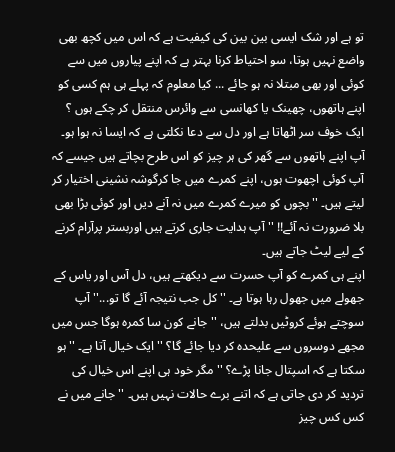تو ہے اور شک ایسی بین بین کی کیفیت ہے کہ اس میں کچھ بھی واضع نہیں ہوتا، سو احتیاط کرنا بہتر ہے کہ اپنے پیاروں میں سے کوئی اور بھی مبتلا نہ ہو جائے ... کیا معلوم کہ پہلے ہی ہم کسی کو اپنے ہاتھوں، چھینک یا کھانسی سے وائرس منتقل کر چکے ہوں ؟ ایک خوف سر اٹھاتا ہے اور دل سے دعا نکلتی ہے کہ ایسا نہ ہوا ہو۔ آپ اپنے ہاتھوں سے گھر کی ہر چیز کو اس طرح بچاتے ہیں جیسے کہ آپ کوئی اچھوت ہوں، اپنے کمرے میں جا کرگوشہ نشینی اختیار کر لیتے ہیں۔ ''بچوں کو میرے کمرے میں نہ آنے دیں اور کوئی بڑا بھی بلا ضرورت نہ آئے!! '' آپ ہدایت جاری کرتے ہیں اوربستر پرآرام کرنے کے لیے لیٹ جاتے ہیں۔
اپنے ہی کمرے کو آپ حسرت سے دیکھتے ہیں، دل آس اور یاس کے جھولے میں جھول رہا ہوتا ہے۔ ''کل جب نتیجہ آئے گا تو...'' آپ سوچتے ہوئے کروٹیں بدلتے ہیں، '' جانے کون سا کمرہ ہوگا جس میں مجھے دوسروں سے علیحدہ کر دیا جائے گا؟ '' ایک خیال آتا ہے۔ '' ہو سکتا ہے کہ اسپتال جانا پڑے؟ '' مگر خود ہی اپنے اس خیال کی تردید کر دی جاتی ہے کہ اتنے برے حالات نہیں ہیں۔ '' جانے میں نے کس کس چیز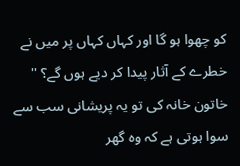کو چھوا ہو گا اور کہاں کہاں پر میں نے خطرے کے آثار پیدا کر دیے ہوں گے؟ '' خاتون خانہ کی تو یہ پریشانی سب سے سوا ہوتی ہے کہ وہ گھر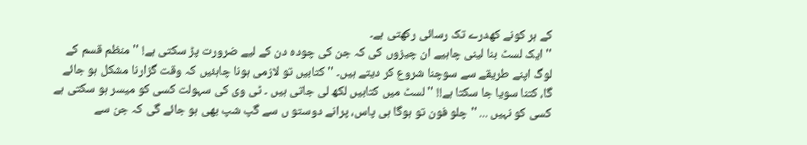کے ہر کونے کھدرے تک رسائی رکھتی ہے۔
'' ایک لسٹ بنا لینی چاہیے ان چیزوں کی کہ جن کی چودہ دن کے لیے ضرورت پڑ سکتی ہے! '' منظم قسم کے لوگ اپنے طریقے سے سوچنا شروع کر دیتے ہیں۔ '' کتابیں تو لازمی ہونا چاہئیں کہ وقت گزارنا مشکل ہو جائے گا، کتنا سویا جا سکتا ہے!! '' لسٹ میں کتابیں لکھ لی جاتی ہیں ۔ ٹی وی کی سہولت کسی کو میسر ہو سکتی ہے کسی کو نہیں ... ''چلو فون تو ہوگا ہی پاس، پرانے دوستو ں سے گپ شپ بھی ہو جائے گی کہ جن سے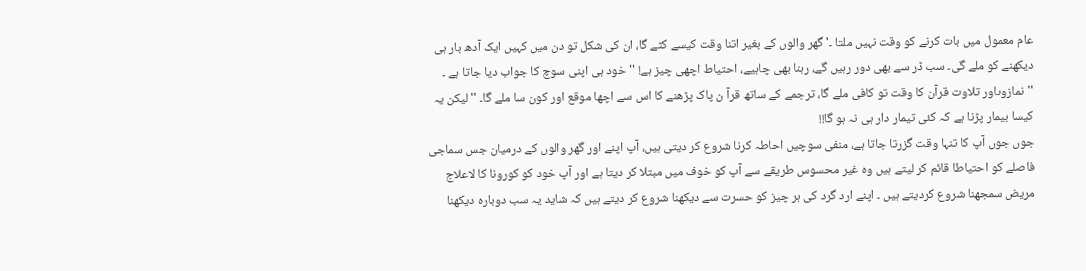عام معمول میں بات کرنے کو وقت نہیں ملتا ۔' گھر والوں کے بغیر اتنا وقت کیسے کٹے گا، ان کی شکل تو دن میں کہیں ایک آدھ بار ہی دیکھنے کو ملے گی۔ سب ڈر سے بھی دور رہیں گے، رہنا بھی چاہیے، احتیاط اچھی چیز ہے! '' خود ہی اپنی سوچ کا جواب دیا جاتا ہے ۔ ''نمازوںاور تلاوت قرآن کا وقت تو کافی ملے گا، ترجمے کے ساتھ قرآ ن پاک پڑھنے کا اس سے اچھا موقع اور کون سا ملے گا۔ '' لیکن یہ کیسا بیمار پڑنا ہے کہ کئی تیمار دار ہی نہ ہو گا!!
جوں جوں آپ کا تنہا وقت گزرتا جاتا ہے، منفی سوچیں احاطہ کرنا شروع کر دیتی ہیں، آپ اپنے اور گھر والوں کے درمیان جس سماجی فاصلے کو احتیاطا قائم کر لیتے ہیں وہ غیر محسوس طریقے سے آپ کو خوف میں مبتلا کر دیتا ہے اور آپ خود کو کورونا کا لاعلاج مریض سمجھنا شروع کردیتے ہیں ۔ اپنے ارد گرد کی ہر چیز کو حسرت سے دیکھنا شروع کر دیتے ہیں کہ شاید یہ سب دوبارہ دیکھنا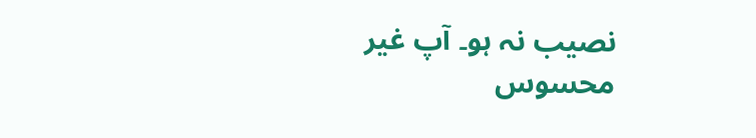نصیب نہ ہو۔ آپ غیر محسوس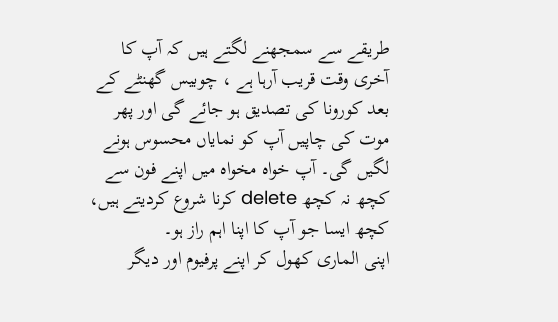طریقے سے سمجھنے لگتے ہیں کہ آپ کا آخری وقت قریب آرہا ہے ، چوبیس گھنٹے کے بعد کورونا کی تصدیق ہو جائے گی اور پھر موت کی چاپیں آپ کو نمایاں محسوس ہونے لگیں گی۔ آپ خواہ مخواہ میں اپنے فون سے کچھ نہ کچھ delete کرنا شروع کردیتے ہیں، کچھ ایسا جو آپ کا اپنا اہم راز ہو۔
اپنی الماری کھول کر اپنے پرفیوم اور دیگر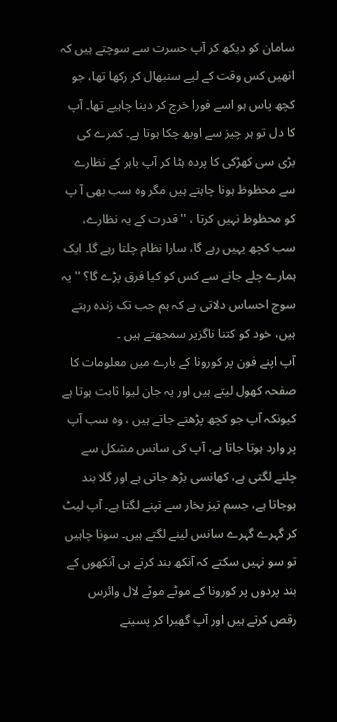سامان کو دیکھ کر آپ حسرت سے سوچتے ہیں کہ انھیں کس وقت کے لیے سنبھال کر رکھا تھا، جو کچھ پاس ہو اسے فورا خرچ کر دینا چاہیے تھا۔ آپ کا دل تو ہر چیز سے اوبھ چکا ہوتا ہے۔ کمرے کی بڑی سی کھڑکی کا پردہ ہٹا کر آپ باہر کے نظارے سے محظوظ ہونا چاہتے ہیں مگر وہ سب بھی آ پ کو محظوظ نہیں کرتا ، '' قدرت کے یہ نظارے، سب کچھ یہیں رہے گا، سارا نظام چلتا رہے گا۔ ایک ہمارے چلے جانے سے کس کو کیا فرق پڑے گا؟ '' یہ سوچ احساس دلاتی ہے کہ ہم جب تک زندہ رہتے ہیں، خود کو کتنا ناگزیر سمجھتے ہیں ۔
آپ اپنے فون پر کورونا کے بارے میں معلومات کا صفحہ کھول لیتے ہیں اور یہ جان لیوا ثابت ہوتا ہے کیونکہ آپ جو کچھ پڑھتے جاتے ہیں ، وہ سب آپ پر وارد ہوتا جاتا ہے، آپ کی سانس مشکل سے چلنے لگتی ہے، کھانسی بڑھ جاتی ہے اور گلا بند ہوجاتا ہے، جسم تیز بخار سے تپنے لگتا ہے۔ آپ لیٹ کر گہرے گہرے سانس لینے لگتے ہیں۔ سونا چاہیں تو سو نہیں سکتے کہ آنکھ بند کرتے ہی آنکھوں کے بند پردوں پر کورونا کے موٹے موٹے لال وائرس رقص کرتے ہیں اور آپ گھبرا کر پسینے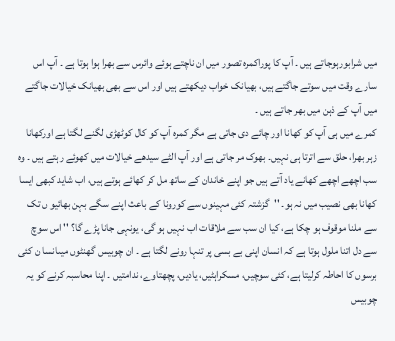میں شرابورہوجاتے ہیں ۔ آپ کا پوراکمرہ تصور میں ان ناچتے ہوئے وائرس سے بھرا ہوا ہوتا ہے ۔ آپ اس سارے وقت میں سوتے جاگتے ہیں، بھیانک خواب دیکھتے ہیں اور اس سے بھی بھیانک خیالات جاگتے میں آپ کے ذہن میں بھر جاتے ہیں ۔
کمرے میں ہی آپ کو کھانا اور چائے دی جاتی ہے مگر کمرہ آپ کو کال کوٹھڑی لگنے لگتا ہے اورکھانا زہر بھرا، حلق سے اترتا ہی نہیں۔ بھوک مر جاتی ہے اور آپ الٹے سیدھے خیالات میں کھوئے رہتے ہیں ۔ وہ سب اچھے اچھے کھانے یاد آتے ہیں جو اپنے خاندان کے ساتھ مل کر کھائے ہوتے ہیں، اب شاید کبھی ایسا کھانا بھی نصیب میں نہ ہو۔ ''گزشتہ کئی مہینوں سے کورونا کے باعث اپنے سگے بہن بھائیو ں تک سے ملنا موقوف ہو چکا ہے، کیا ان سب سے ملاقات اب نہیں ہو گی، یونہی جانا پڑے گا؟ '' اس سوچ سے دل اتنا ملول ہوتا ہے کہ انسان اپنی بے بسی پر تنہا رونے لگتا ہے ۔ ان چوبیس گھنٹوں میںانسا ن کئی برسوں کا احاطہ کرلیتا ہے، کئی سوچیں، مسکراہٹیں، یادیں، پچھتاوے، ندامتیں ۔ اپنا محاسبہ کرنے کو یہ چوبیس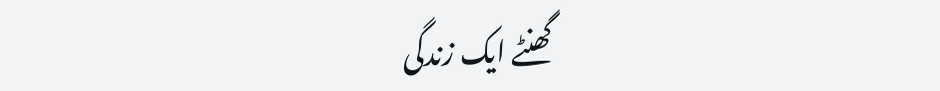گھنٹے ایک زندگی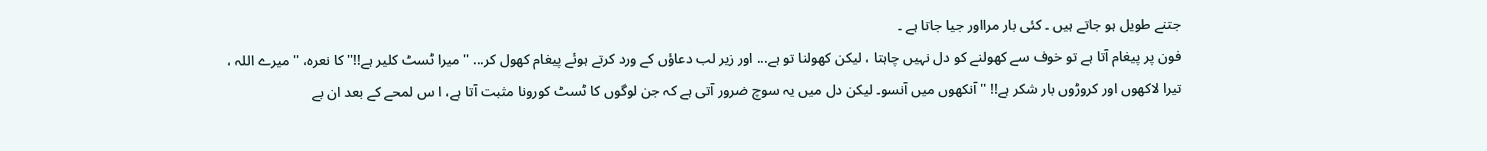جتنے طویل ہو جاتے ہیں ۔ کئی بار مرااور جیا جاتا ہے ۔
فون پر پیغام آتا ہے تو خوف سے کھولنے کو دل نہیں چاہتا ، لیکن کھولنا تو ہے... اور زیر لب دعاؤں کے ورد کرتے ہوئے پیغام کھول کر... '' میرا ٹسٹ کلیر ہے!!'' کا نعرہ، '' میرے اللہ ، تیرا لاکھوں اور کروڑوں بار شکر ہے!! '' آنکھوں میں آنسو۔ لیکن دل میں یہ سوچ ضرور آتی ہے کہ جن لوگوں کا ٹسٹ کورونا مثبت آتا ہے، ا س لمحے کے بعد ان بے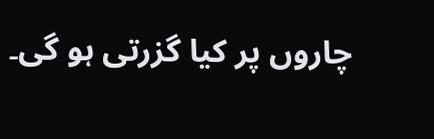چاروں پر کیا گزرتی ہو گی۔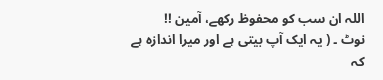اللہ ان سب کو محفوظ رکھے، آمین !!
نوٹ ۔ ( یہ ایک آپ بیتی ہے اور میرا اندازہ ہے کہ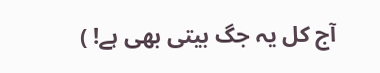آج کل یہ جگ بیتی بھی ہے! )